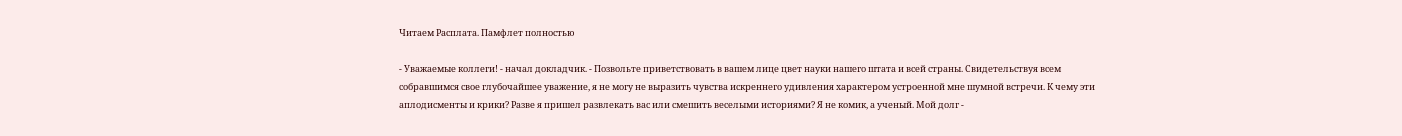Читаем Расплата. Памфлет полностью

- Уважаемые коллеги! - начал докладчик. - Позвольте приветствовать в вашем лице цвет науки нашего штата и всей страны. Свидетельствуя всем собравшимся свое глубочайшее уважение, я не могу не выразить чувства искреннего удивления характером устроенной мне шумной встречи. К чему эти аплодисменты и крики? Разве я пришел развлекать вас или смешить веселыми историями? Я не комик, а ученый. Мой долг -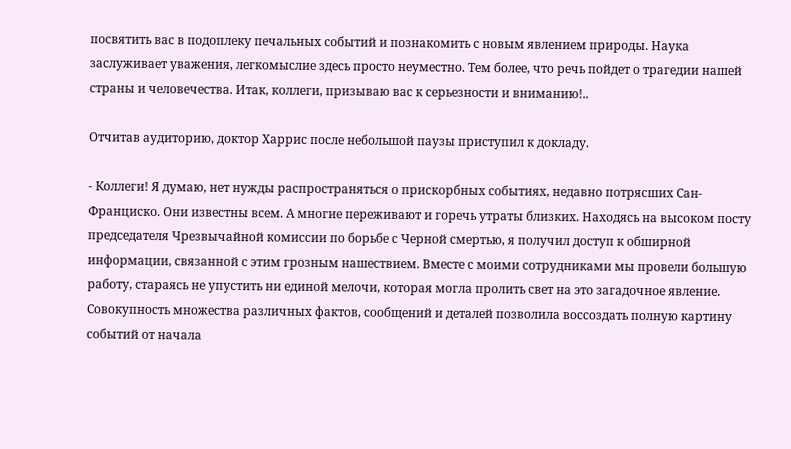посвятить вас в подоплеку печальных событий и познакомить с новым явлением природы. Наука заслуживает уважения, легкомыслие здесь просто неуместно. Тем более, что речь пойдет о трагедии нашей страны и человечества. Итак, коллеги, призываю вас к серьезности и вниманию!..

Отчитав аудиторию, доктор Харрис после небольшой паузы приступил к докладу.

- Коллеги! Я думаю, нет нужды распространяться о прискорбных событиях, недавно потрясших Сан-Франциско. Они известны всем. А многие переживают и горечь утраты близких. Находясь на высоком посту председателя Чрезвычайной комиссии по борьбе с Черной смертью, я получил доступ к обширной информации, связанной с этим грозным нашествием. Вместе с моими сотрудниками мы провели большую работу, стараясь не упустить ни единой мелочи, которая могла пролить свет на это загадочное явление. Совокупность множества различных фактов, сообщений и деталей позволила воссоздать полную картину событий от начала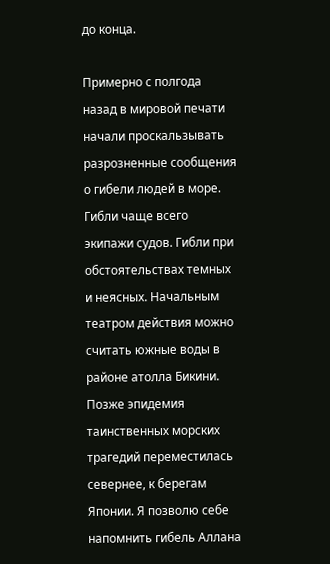до конца.

Примерно с полгода назад в мировой печати начали проскальзывать разрозненные сообщения о гибели людей в море. Гибли чаще всего экипажи судов. Гибли при обстоятельствах темных и неясных. Начальным театром действия можно считать южные воды в районе атолла Бикини. Позже эпидемия таинственных морских трагедий переместилась севернее, к берегам Японии. Я позволю себе напомнить гибель Аллана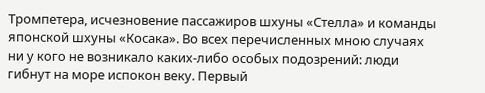Тромпетера, исчезновение пассажиров шхуны «Стелла» и команды японской шхуны «Косака». Во всех перечисленных мною случаях ни у кого не возникало каких-либо особых подозрений: люди гибнут на море испокон веку. Первый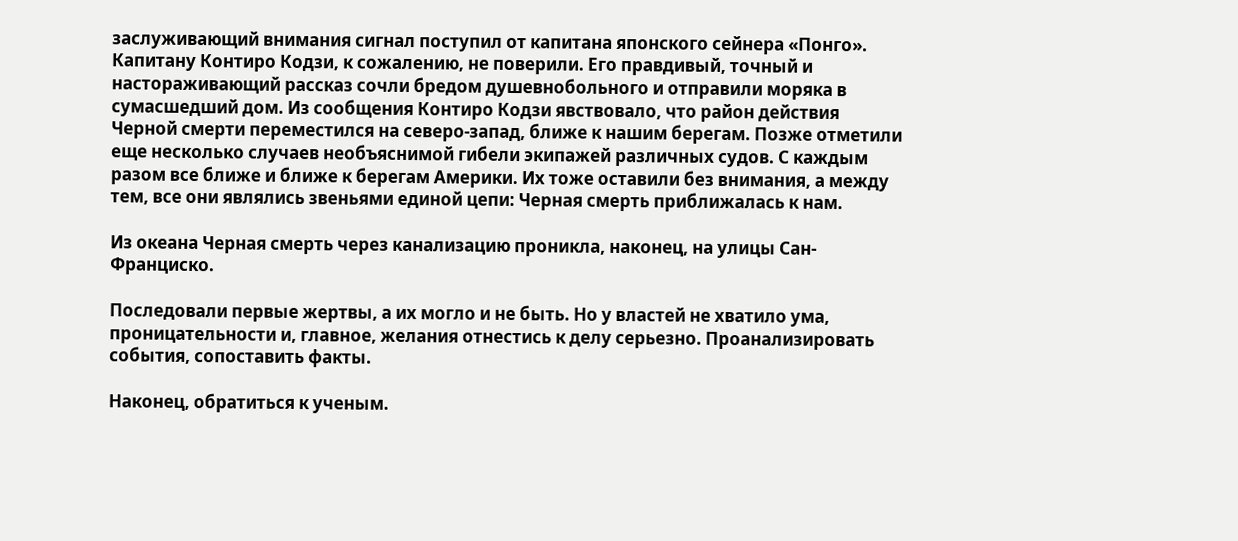заслуживающий внимания сигнал поступил от капитана японского сейнера «Понго». Капитану Контиро Кодзи, к сожалению, не поверили. Его правдивый, точный и настораживающий рассказ сочли бредом душевнобольного и отправили моряка в сумасшедший дом. Из сообщения Контиро Кодзи явствовало, что район действия Черной смерти переместился на северо-запад, ближе к нашим берегам. Позже отметили еще несколько случаев необъяснимой гибели экипажей различных судов. С каждым разом все ближе и ближе к берегам Америки. Их тоже оставили без внимания, а между тем, все они являлись звеньями единой цепи: Черная смерть приближалась к нам.

Из океана Черная смерть через канализацию проникла, наконец, на улицы Сан-Франциско.

Последовали первые жертвы, а их могло и не быть. Но у властей не хватило ума, проницательности и, главное, желания отнестись к делу серьезно. Проанализировать события, сопоставить факты.

Наконец, обратиться к ученым.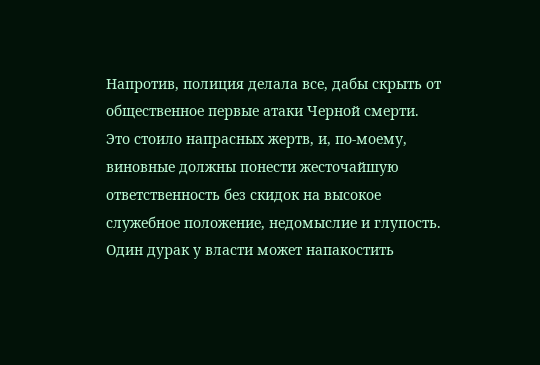Напротив, полиция делала все, дабы скрыть от общественное первые атаки Черной смерти. Это стоило напрасных жертв, и, по-моему, виновные должны понести жесточайшую ответственность без скидок на высокое служебное положение, недомыслие и глупость. Один дурак у власти может напакостить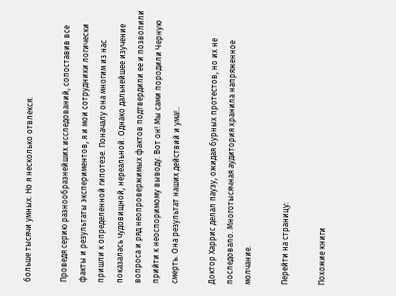больше тысячи умных. Но я несколько отвлекся.

Проведя серию разнообразнейших исследований, сопоставив все факты и результаты экспериментов, я и мои сотрудники логически пришли к определенной гипотезе. Поначалу она многим из нас показалась чудовищной, нереальной. Однако дальнейшее изучение вопроса и ряд неопровержимых фактов подтвердили ее и позволили прийти к неоспоримому выводу. Вот он! Мы сами породили Черную смерть. Она результат наших действий и ума!..

Доктор Харрис делал паузу, ожидая бурных протестов, но их не последовало. Многотысячная аудитория хранила напряженное молчание.

Перейти на страницу:

Похожие книги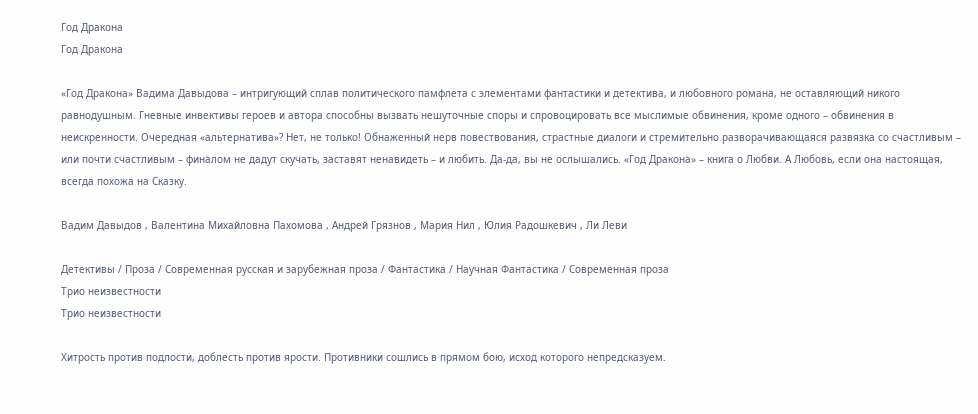Год Дракона
Год Дракона

«Год Дракона» Вадима Давыдова – интригующий сплав политического памфлета с элементами фантастики и детектива, и любовного романа, не оставляющий никого равнодушным. Гневные инвективы героев и автора способны вызвать нешуточные споры и спровоцировать все мыслимые обвинения, кроме одного – обвинения в неискренности. Очередная «альтернатива»? Нет, не только! Обнаженный нерв повествования, страстные диалоги и стремительно разворачивающаяся развязка со счастливым – или почти счастливым – финалом не дадут скучать, заставят ненавидеть – и любить. Да-да, вы не ослышались. «Год Дракона» – книга о Любви. А Любовь, если она настоящая, всегда похожа на Сказку.

Вадим Давыдов , Валентина Михайловна Пахомова , Андрей Грязнов , Мария Нил , Юлия Радошкевич , Ли Леви

Детективы / Проза / Современная русская и зарубежная проза / Фантастика / Научная Фантастика / Современная проза
Трио неизвестности
Трио неизвестности

Хитрость против подлости, доблесть против ярости. Противники сошлись в прямом бою, исход которого непредсказуем.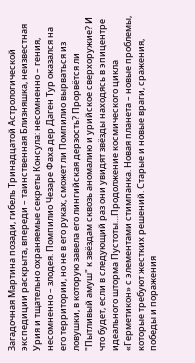Загадочная Мартина позади, гибель Тринадцатой Астрологической экспедиции раскрыта, впереди – таинственная Близняшка, неизвестная Урия и тщательно охраняемые секреты Консула: несомненно – гения, несомненно – злодея. Помпилио Чезаре Фаха дер Даген Тур оказался на его территории, но не в его руках, сможет ли Помпилио вырваться из ловушки, в которую завела его лингийская дерзость? Прорвётся ли "Пытливый амуш" к звёздам сквозь аномалию и урийское сверхоружие? И что будет, если в следующий раз они увидят звёзды находясь в эпицентре идеального шторма Пустоты…Продолжение космического цикла «Герметикон» с элементами стимпанка. Новая планета – новые проблемы, которые требуют жестких решений. Старые и новые враги, сражения, победы и поражения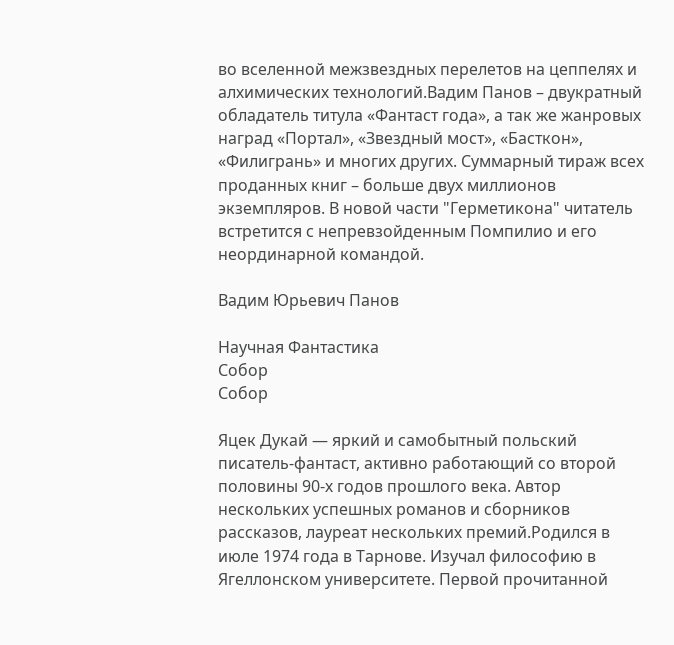во вселенной межзвездных перелетов на цеппелях и алхимических технологий.Вадим Панов – двукратный обладатель титула «Фантаст года», а так же жанровых наград «Портал», «Звездный мост», «Басткон», «Филигрань» и многих других. Суммарный тираж всех проданных книг – больше двух миллионов экземпляров. В новой части "Герметикона" читатель встретится с непревзойденным Помпилио и его неординарной командой.

Вадим Юрьевич Панов

Научная Фантастика
Собор
Собор

Яцек Дукай — яркий и самобытный польский писатель-фантаст, активно работающий со второй половины 90-х годов прошлого века. Автор нескольких успешных романов и сборников рассказов, лауреат нескольких премий.Родился в июле 1974 года в Тарнове. Изучал философию в Ягеллонском университете. Первой прочитанной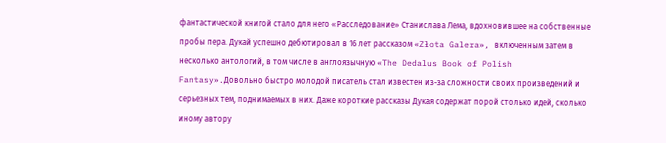фантастической книгой стало для него «Расследование» Станислава Лема, вдохновившее на собственные пробы пера. Дукай успешно дебютировал в 16 лет рассказом «Złota Galera», включенным затем в несколько антологий, в том числе в англоязычную «The Dedalus Book of Polish Fantasy».Довольно быстро молодой писатель стал известен из-за сложности своих произведений и серьезных тем, поднимаемых в них. Даже короткие рассказы Дукая содержат порой столько идей, сколько иному автору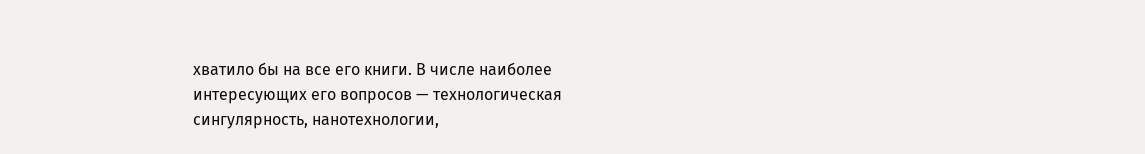хватило бы на все его книги. В числе наиболее интересующих его вопросов — технологическая сингулярность, нанотехнологии,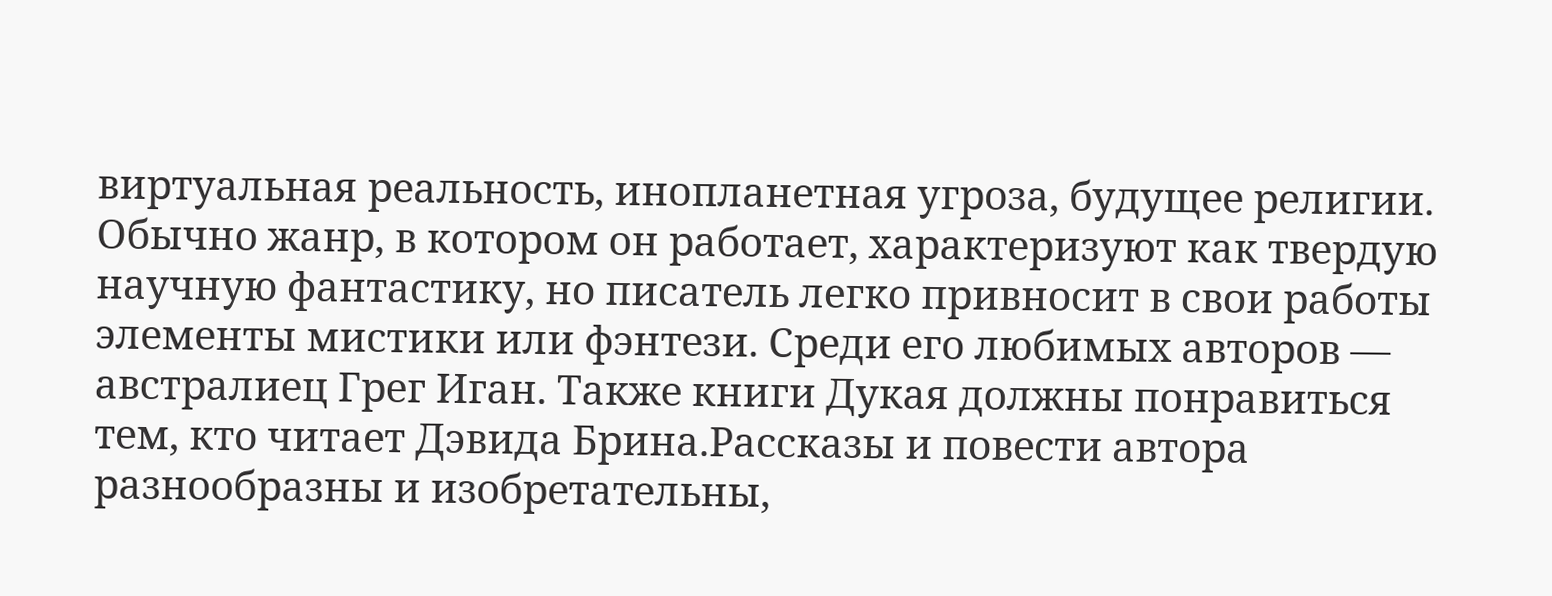виртуальная реальность, инопланетная угроза, будущее религии. Обычно жанр, в котором он работает, характеризуют как твердую научную фантастику, но писатель легко привносит в свои работы элементы мистики или фэнтези. Среди его любимых авторов — австралиец Грег Иган. Также книги Дукая должны понравиться тем, кто читает Дэвида Брина.Рассказы и повести автора разнообразны и изобретательны,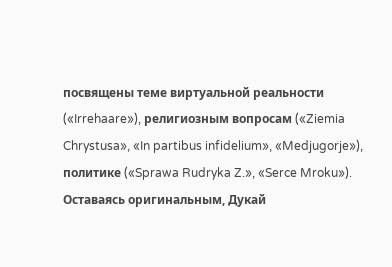посвящены теме виртуальной реальности («Irrehaare»), религиозным вопросам («Ziemia Chrystusa», «In partibus infidelium», «Medjugorje»), политике («Sprawa Rudryka Z.», «Serce Mroku»). Оставаясь оригинальным, Дукай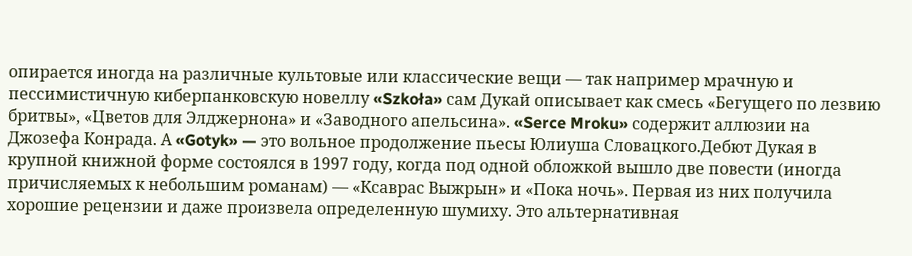опирается иногда на различные культовые или классические вещи — так например мрачную и пессимистичную киберпанковскую новеллу «Szkoła» сам Дукай описывает как смесь «Бегущего по лезвию бритвы», «Цветов для Элджернона» и «Заводного апельсина». «Serce Mroku» содержит аллюзии на Джозефа Конрада. А «Gotyk» — это вольное продолжение пьесы Юлиуша Словацкого.Дебют Дукая в крупной книжной форме состоялся в 1997 году, когда под одной обложкой вышло две повести (иногда причисляемых к небольшим романам) — «Ксаврас Выжрын» и «Пока ночь». Первая из них получила хорошие рецензии и даже произвела определенную шумиху. Это альтернативная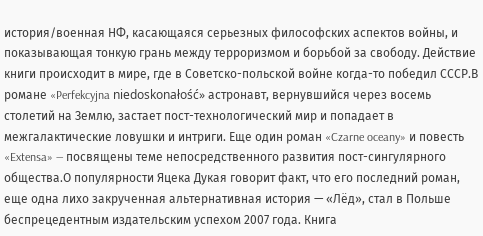история/военная НФ, касающаяся серьезных философских аспектов войны, и показывающая тонкую грань между терроризмом и борьбой за свободу. Действие книги происходит в мире, где в Советско-польской войне когда-то победил СССР.В романе «Perfekcyjna niedoskonałość» астронавт, вернувшийся через восемь столетий на Землю, застает пост-технологический мир и попадает в межгалактические ловушки и интриги. Еще один роман «Czarne oceany» и повесть «Extensa» — посвящены теме непосредственного развития пост-сингулярного общества.О популярности Яцека Дукая говорит факт, что его последний роман, еще одна лихо закрученная альтернативная история — «Лёд», стал в Польше беспрецедентным издательским успехом 2007 года. Книга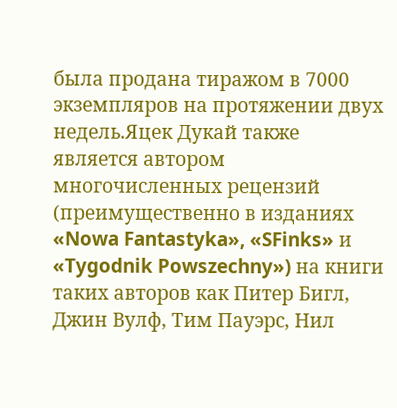была продана тиражом в 7000 экземпляров на протяжении двух недель.Яцек Дукай также является автором многочисленных рецензий (преимущественно в изданиях «Nowa Fantastyka», «SFinks» и «Tygodnik Powszechny») на книги таких авторов как Питер Бигл, Джин Вулф, Тим Пауэрс, Нил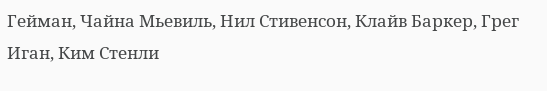Гейман, Чайна Мьевиль, Нил Стивенсон, Клайв Баркер, Грег Иган, Ким Стенли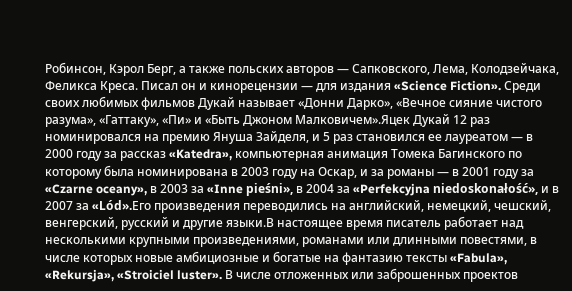Робинсон, Кэрол Берг, а также польских авторов — Сапковского, Лема, Колодзейчака, Феликса Креса. Писал он и кинорецензии — для издания «Science Fiction». Среди своих любимых фильмов Дукай называет «Донни Дарко», «Вечное сияние чистого разума», «Гаттаку», «Пи» и «Быть Джоном Малковичем».Яцек Дукай 12 раз номинировался на премию Януша Зайделя, и 5 раз становился ее лауреатом — в 2000 году за рассказ «Katedra», компьютерная анимация Томека Багинского по которому была номинирована в 2003 году на Оскар, и за романы — в 2001 году за «Czarne oceany», в 2003 за «Inne pieśni», в 2004 за «Perfekcyjna niedoskonałość», и в 2007 за «Lód».Его произведения переводились на английский, немецкий, чешский, венгерский, русский и другие языки.В настоящее время писатель работает над несколькими крупными произведениями, романами или длинными повестями, в числе которых новые амбициозные и богатые на фантазию тексты «Fabula», «Rekursja», «Stroiciel luster». В числе отложенных или заброшенных проектов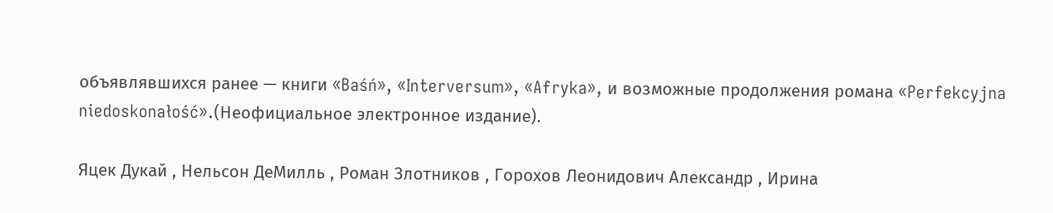объявлявшихся ранее — книги «Baśń», «Interversum», «Afryka», и возможные продолжения романа «Perfekcyjna niedoskonałość».(Неофициальное электронное издание).

Яцек Дукай , Нельсон ДеМилль , Роман Злотников , Горохов Леонидович Александр , Ирина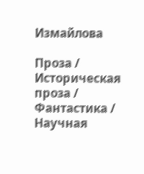Измайлова

Проза / Историческая проза / Фантастика / Научная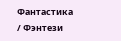Фантастика / Фэнтези